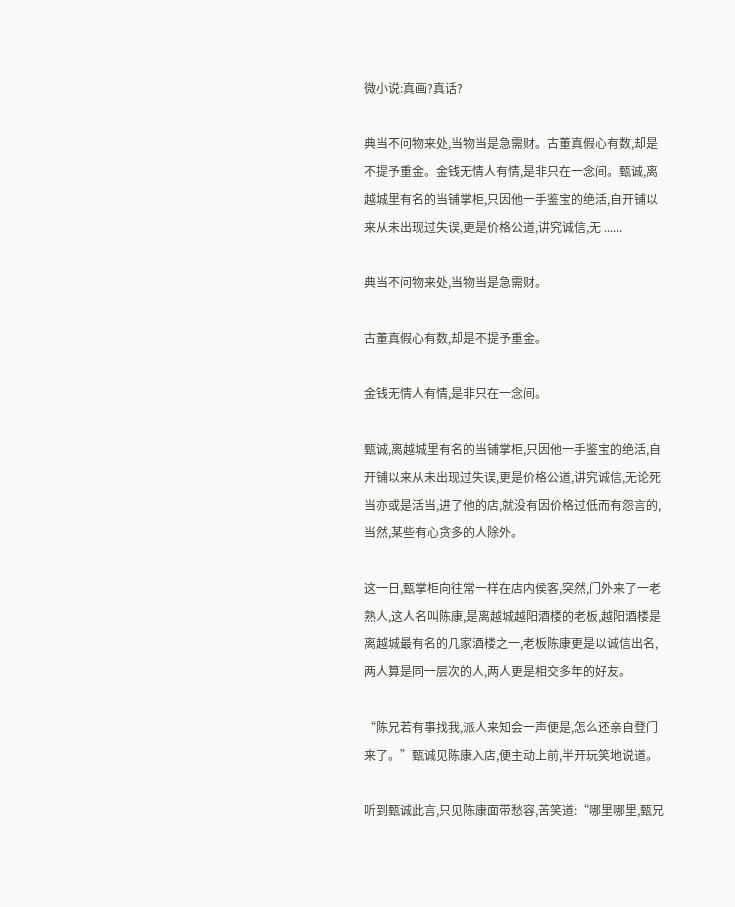微小说:真画?真话?

典当不问物来处,当物当是急需财。古董真假心有数,却是不提予重金。金钱无情人有情,是非只在一念间。甄诚,离越城里有名的当铺掌柜,只因他一手鉴宝的绝活,自开铺以来从未出现过失误,更是价格公道,讲究诚信,无 ......

典当不问物来处,当物当是急需财。

古董真假心有数,却是不提予重金。

金钱无情人有情,是非只在一念间。

甄诚,离越城里有名的当铺掌柜,只因他一手鉴宝的绝活,自开铺以来从未出现过失误,更是价格公道,讲究诚信,无论死当亦或是活当,进了他的店,就没有因价格过低而有怨言的,当然,某些有心贪多的人除外。

这一日,甄掌柜向往常一样在店内侯客,突然,门外来了一老熟人,这人名叫陈康,是离越城越阳酒楼的老板,越阳酒楼是离越城最有名的几家酒楼之一,老板陈康更是以诚信出名,两人算是同一层次的人,两人更是相交多年的好友。

“陈兄若有事找我,派人来知会一声便是,怎么还亲自登门来了。”甄诚见陈康入店,便主动上前,半开玩笑地说道。

听到甄诚此言,只见陈康面带愁容,苦笑道:“哪里哪里,甄兄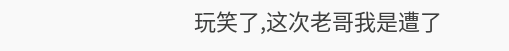玩笑了,这次老哥我是遭了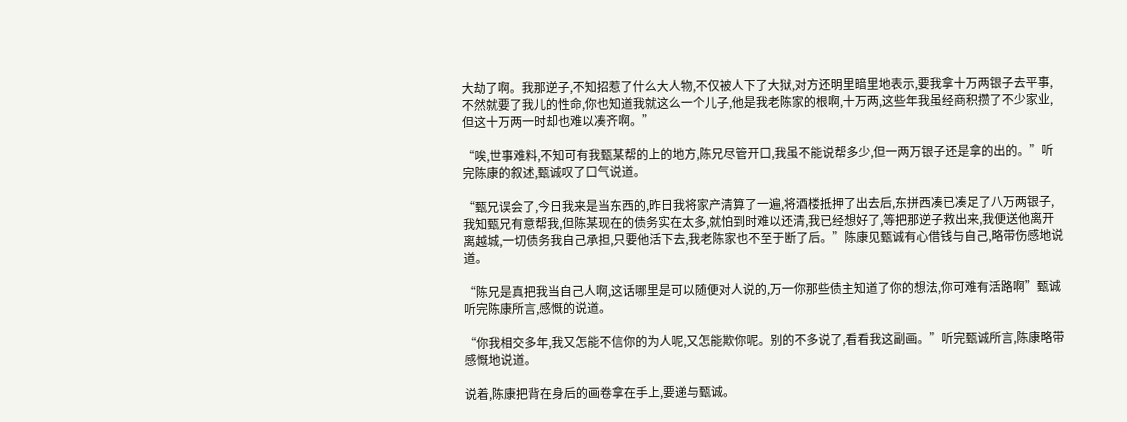大劫了啊。我那逆子,不知招惹了什么大人物,不仅被人下了大狱,对方还明里暗里地表示,要我拿十万两银子去平事,不然就要了我儿的性命,你也知道我就这么一个儿子,他是我老陈家的根啊,十万两,这些年我虽经商积攒了不少家业,但这十万两一时却也难以凑齐啊。”

“唉,世事难料,不知可有我甄某帮的上的地方,陈兄尽管开口,我虽不能说帮多少,但一两万银子还是拿的出的。”听完陈康的叙述,甄诚叹了口气说道。

“甄兄误会了,今日我来是当东西的,昨日我将家产清算了一遍,将酒楼抵押了出去后,东拼西凑已凑足了八万两银子,我知甄兄有意帮我,但陈某现在的债务实在太多,就怕到时难以还清,我已经想好了,等把那逆子救出来,我便送他离开离越城,一切债务我自己承担,只要他活下去,我老陈家也不至于断了后。”陈康见甄诚有心借钱与自己,略带伤感地说道。

“陈兄是真把我当自己人啊,这话哪里是可以随便对人说的,万一你那些债主知道了你的想法,你可难有活路啊”甄诚听完陈康所言,感慨的说道。

“你我相交多年,我又怎能不信你的为人呢,又怎能欺你呢。别的不多说了,看看我这副画。”听完甄诚所言,陈康略带感慨地说道。

说着,陈康把背在身后的画卷拿在手上,要递与甄诚。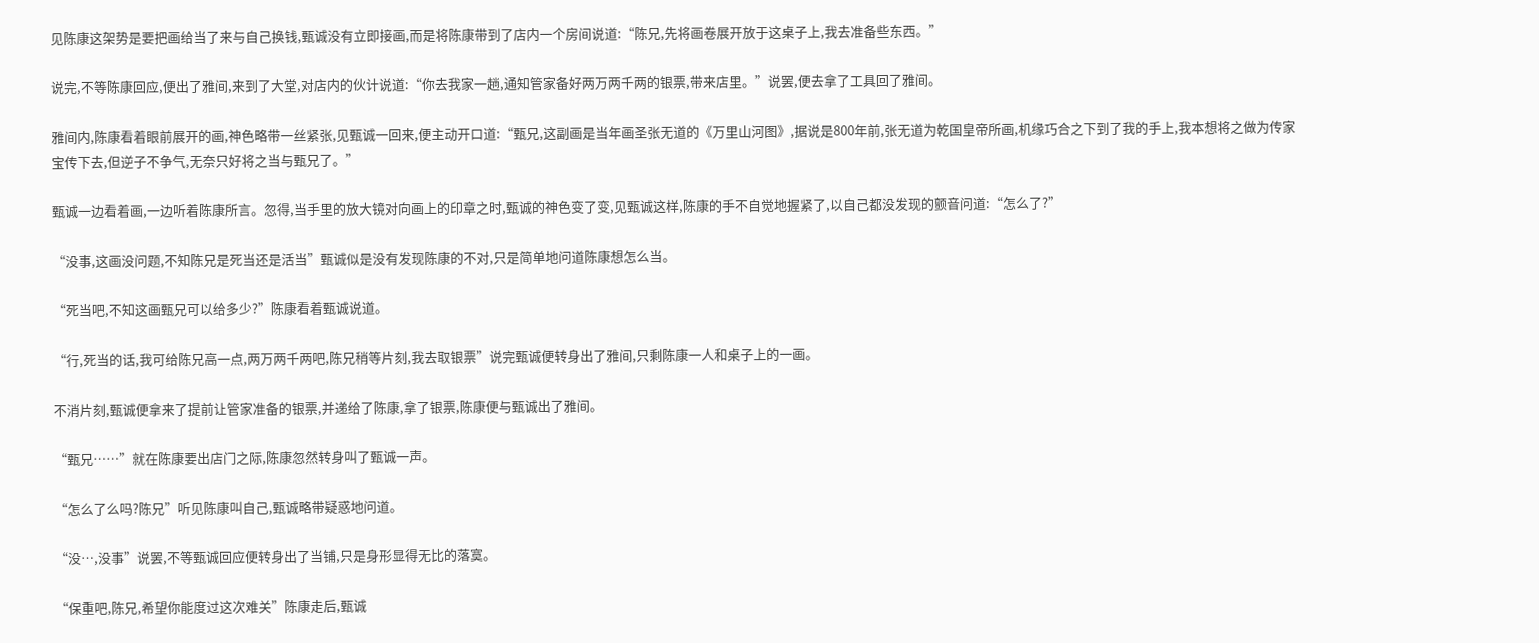见陈康这架势是要把画给当了来与自己换钱,甄诚没有立即接画,而是将陈康带到了店内一个房间说道:“陈兄,先将画卷展开放于这桌子上,我去准备些东西。”

说完,不等陈康回应,便出了雅间,来到了大堂,对店内的伙计说道:“你去我家一趟,通知管家备好两万两千两的银票,带来店里。”说罢,便去拿了工具回了雅间。

雅间内,陈康看着眼前展开的画,神色略带一丝紧张,见甄诚一回来,便主动开口道:“甄兄,这副画是当年画圣张无道的《万里山河图》,据说是800年前,张无道为乾国皇帝所画,机缘巧合之下到了我的手上,我本想将之做为传家宝传下去,但逆子不争气,无奈只好将之当与甄兄了。”

甄诚一边看着画,一边听着陈康所言。忽得,当手里的放大镜对向画上的印章之时,甄诚的神色变了变,见甄诚这样,陈康的手不自觉地握紧了,以自己都没发现的颤音问道:“怎么了?”

“没事,这画没问题,不知陈兄是死当还是活当”甄诚似是没有发现陈康的不对,只是简单地问道陈康想怎么当。

“死当吧,不知这画甄兄可以给多少?”陈康看着甄诚说道。

“行,死当的话,我可给陈兄高一点,两万两千两吧,陈兄稍等片刻,我去取银票”说完甄诚便转身出了雅间,只剩陈康一人和桌子上的一画。

不消片刻,甄诚便拿来了提前让管家准备的银票,并递给了陈康,拿了银票,陈康便与甄诚出了雅间。

“甄兄……”就在陈康要出店门之际,陈康忽然转身叫了甄诚一声。

“怎么了么吗?陈兄”听见陈康叫自己,甄诚略带疑惑地问道。

“没…,没事”说罢,不等甄诚回应便转身出了当铺,只是身形显得无比的落寞。

“保重吧,陈兄,希望你能度过这次难关”陈康走后,甄诚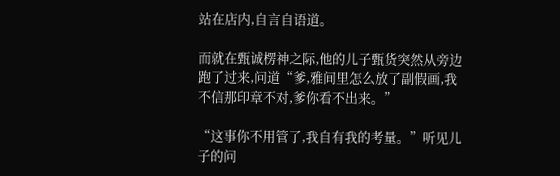站在店内,自言自语道。

而就在甄诚楞神之际,他的儿子甄货突然从旁边跑了过来,问道“爹,雅间里怎么放了副假画,我不信那印章不对,爹你看不出来。”

“这事你不用管了,我自有我的考量。”听见儿子的问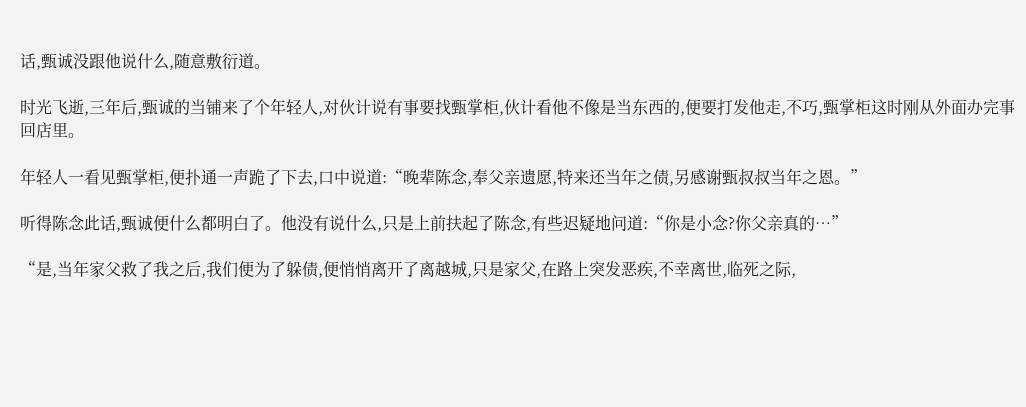话,甄诚没跟他说什么,随意敷衍道。

时光飞逝,三年后,甄诚的当铺来了个年轻人,对伙计说有事要找甄掌柜,伙计看他不像是当东西的,便要打发他走,不巧,甄掌柜这时刚从外面办完事回店里。

年轻人一看见甄掌柜,便扑通一声跪了下去,口中说道:“晚辈陈念,奉父亲遗愿,特来还当年之债,另感谢甄叔叔当年之恩。”

听得陈念此话,甄诚便什么都明白了。他没有说什么,只是上前扶起了陈念,有些迟疑地问道:“你是小念?你父亲真的…”

“是,当年家父救了我之后,我们便为了躲债,便悄悄离开了离越城,只是家父,在路上突发恶疾,不幸离世,临死之际,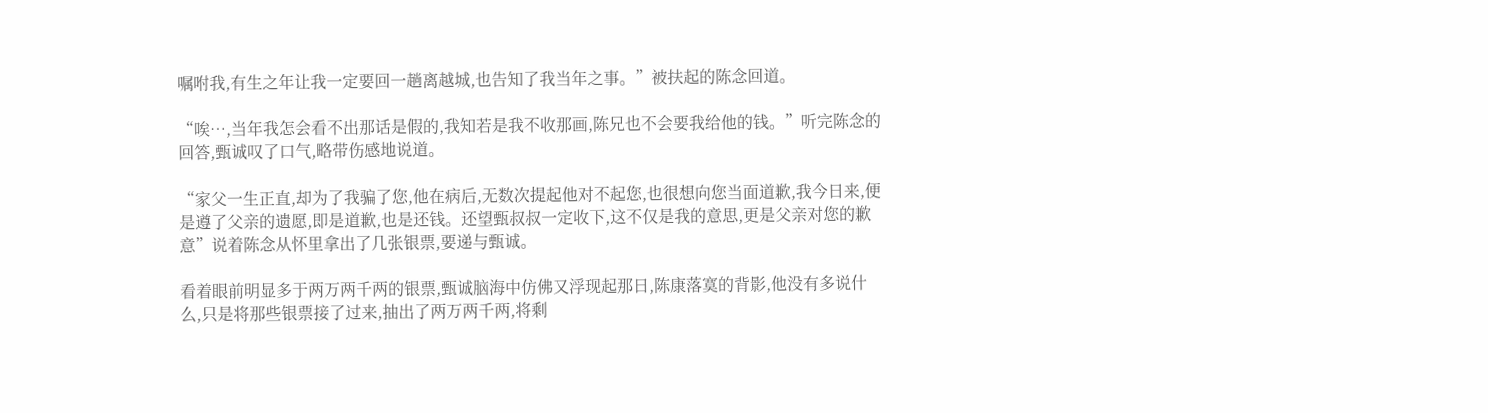嘱咐我,有生之年让我一定要回一趟离越城,也告知了我当年之事。”被扶起的陈念回道。

“唉…,当年我怎会看不出那话是假的,我知若是我不收那画,陈兄也不会要我给他的钱。”听完陈念的回答,甄诚叹了口气,略带伤感地说道。

“家父一生正直,却为了我骗了您,他在病后,无数次提起他对不起您,也很想向您当面道歉,我今日来,便是遵了父亲的遗愿,即是道歉,也是还钱。还望甄叔叔一定收下,这不仅是我的意思,更是父亲对您的歉意”说着陈念从怀里拿出了几张银票,要递与甄诚。

看着眼前明显多于两万两千两的银票,甄诚脑海中仿佛又浮现起那日,陈康落寞的背影,他没有多说什么,只是将那些银票接了过来,抽出了两万两千两,将剩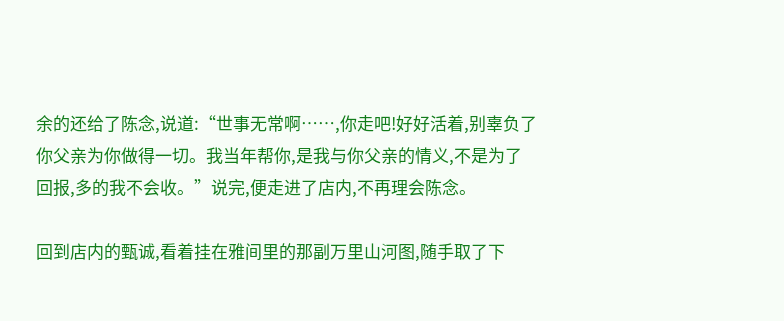余的还给了陈念,说道:“世事无常啊……,你走吧!好好活着,别辜负了你父亲为你做得一切。我当年帮你,是我与你父亲的情义,不是为了回报,多的我不会收。”说完,便走进了店内,不再理会陈念。

回到店内的甄诚,看着挂在雅间里的那副万里山河图,随手取了下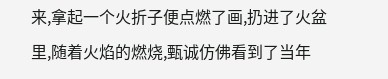来,拿起一个火折子便点燃了画,扔进了火盆里,随着火焰的燃烧,甄诚仿佛看到了当年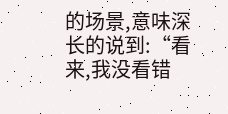的场景,意味深长的说到:“看来,我没看错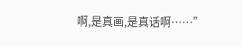啊,是真画,是真话啊……”